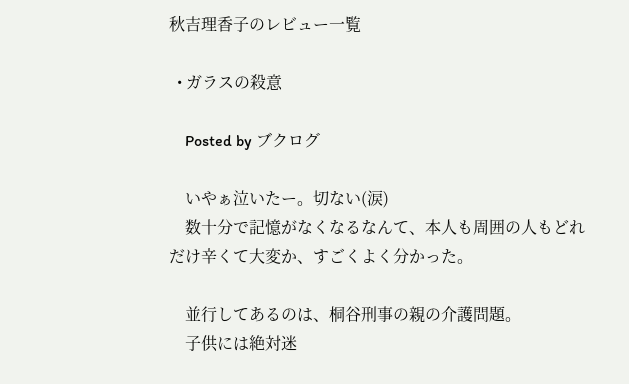秋吉理香子のレビュー一覧

  • ガラスの殺意

    Posted by ブクログ

    いやぁ泣いたー。切ない(涙)
    数十分で記憶がなくなるなんて、本人も周囲の人もどれだけ辛くて大変か、すごくよく分かった。

    並行してあるのは、桐谷刑事の親の介護問題。
    子供には絶対迷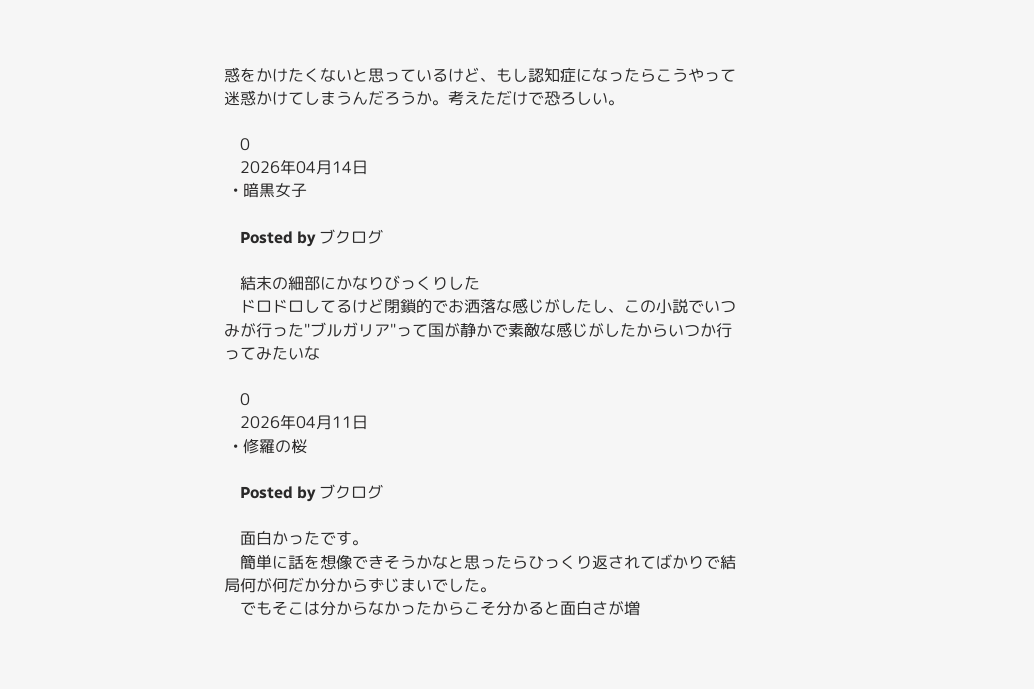惑をかけたくないと思っているけど、もし認知症になったらこうやって迷惑かけてしまうんだろうか。考えただけで恐ろしい。

    0
    2026年04月14日
  • 暗黒女子

    Posted by ブクログ

    結末の細部にかなりびっくりした
    ドロドロしてるけど閉鎖的でお洒落な感じがしたし、この小説でいつみが行った"ブルガリア"って国が静かで素敵な感じがしたからいつか行ってみたいな

    0
    2026年04月11日
  • 修羅の桜

    Posted by ブクログ

    面白かったです。
    簡単に話を想像できそうかなと思ったらひっくり返されてばかりで結局何が何だか分からずじまいでした。
    でもそこは分からなかったからこそ分かると面白さが増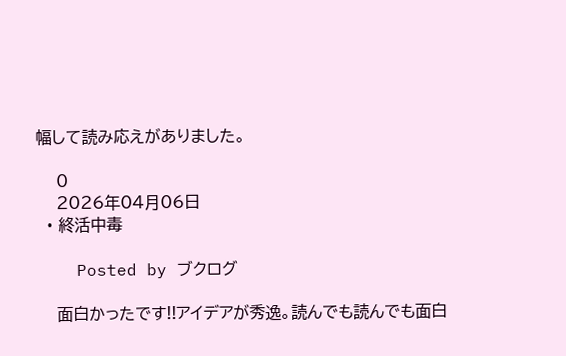幅して読み応えがありました。

    0
    2026年04月06日
  • 終活中毒

    Posted by ブクログ

    面白かったです!!アイデアが秀逸。読んでも読んでも面白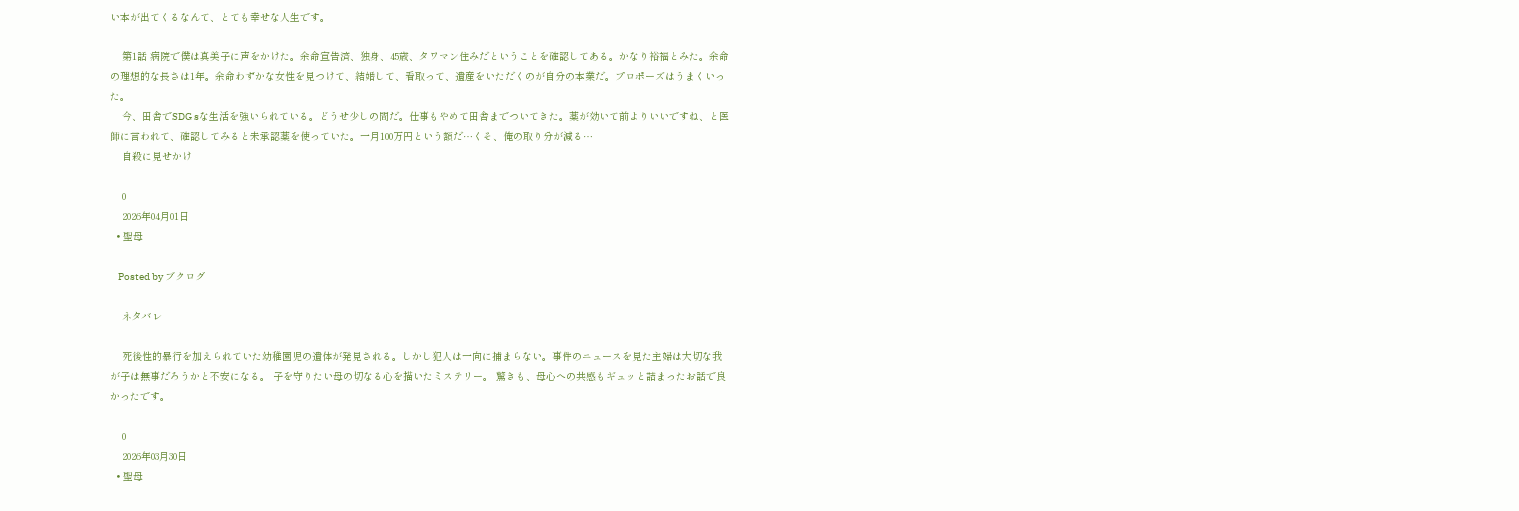い本が出てくるなんて、とても幸せな人生です。

    第1話 病院で僕は真美子に声をかけた。余命宣告済、独身、45歳、タワマン住みだということを確認してある。かなり裕福とみた。余命の理想的な長さは1年。余命わずかな女性を見つけて、結婚して、看取って、遺産をいただくのが自分の本業だ。プロポーズはうまくいった。
    今、田舎でSDG sな生活を強いられている。どうせ少しの間だ。仕事もやめて田舎までついてきた。薬が効いて前よりいいですね、と医師に言われて、確認してみると未承認薬を使っていた。一月100万円という額だ…くそ、俺の取り分が減る…
    自殺に見せかけ

    0
    2026年04月01日
  • 聖母

    Posted by ブクログ

    ネタバレ

    死後性的暴行を加えられていた幼稚園児の遺体が発見される。しかし犯人は一向に捕まらない。事件のニュースを見た主婦は大切な我が子は無事だろうかと不安になる。 子を守りたい母の切なる心を描いたミステリー。 驚きも、母心への共感もギュッと詰まったお話で良かったです。

    0
    2026年03月30日
  • 聖母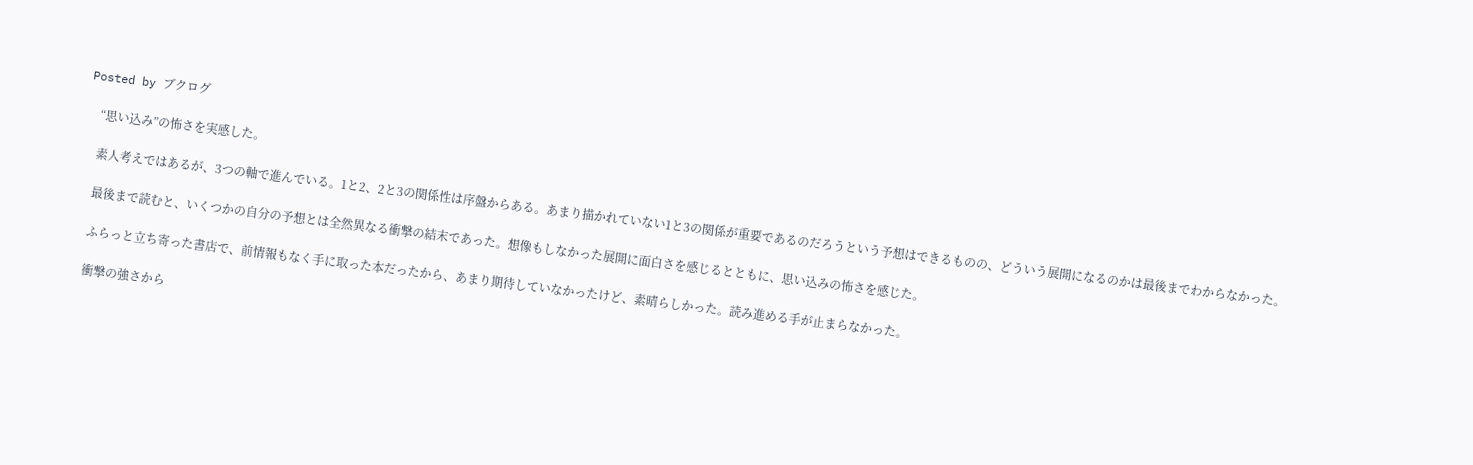Posted by ブクログ

    “思い込み”の怖さを実感した。

    素人考えではあるが、3つの軸で進んでいる。1と2、2と3の関係性は序盤からある。あまり描かれていない1と3の関係が重要であるのだろうという予想はできるものの、どういう展開になるのかは最後までわからなかった。

    最後まで読むと、いくつかの自分の予想とは全然異なる衝撃の結末であった。想像もしなかった展開に面白さを感じるとともに、思い込みの怖さを感じた。

    ふらっと立ち寄った書店で、前情報もなく手に取った本だったから、あまり期待していなかったけど、素晴らしかった。読み進める手が止まらなかった。

    衝撃の強さから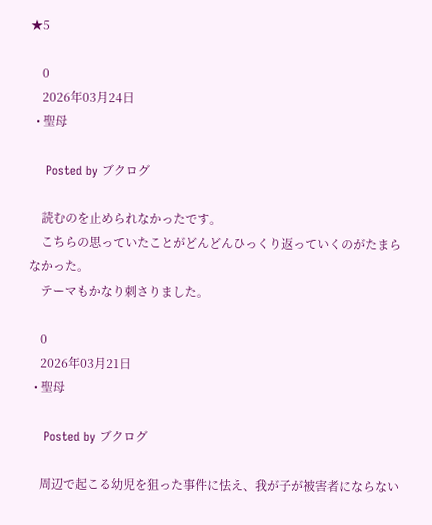★5

    0
    2026年03月24日
  • 聖母

    Posted by ブクログ

    読むのを止められなかったです。
    こちらの思っていたことがどんどんひっくり返っていくのがたまらなかった。
    テーマもかなり刺さりました。

    0
    2026年03月21日
  • 聖母

    Posted by ブクログ

    周辺で起こる幼児を狙った事件に怯え、我が子が被害者にならない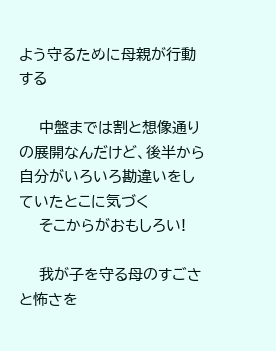よう守るために母親が行動する

    中盤までは割と想像通りの展開なんだけど、後半から自分がいろいろ勘違いをしていたとこに気づく
    そこからがおもしろい!

    我が子を守る母のすごさと怖さを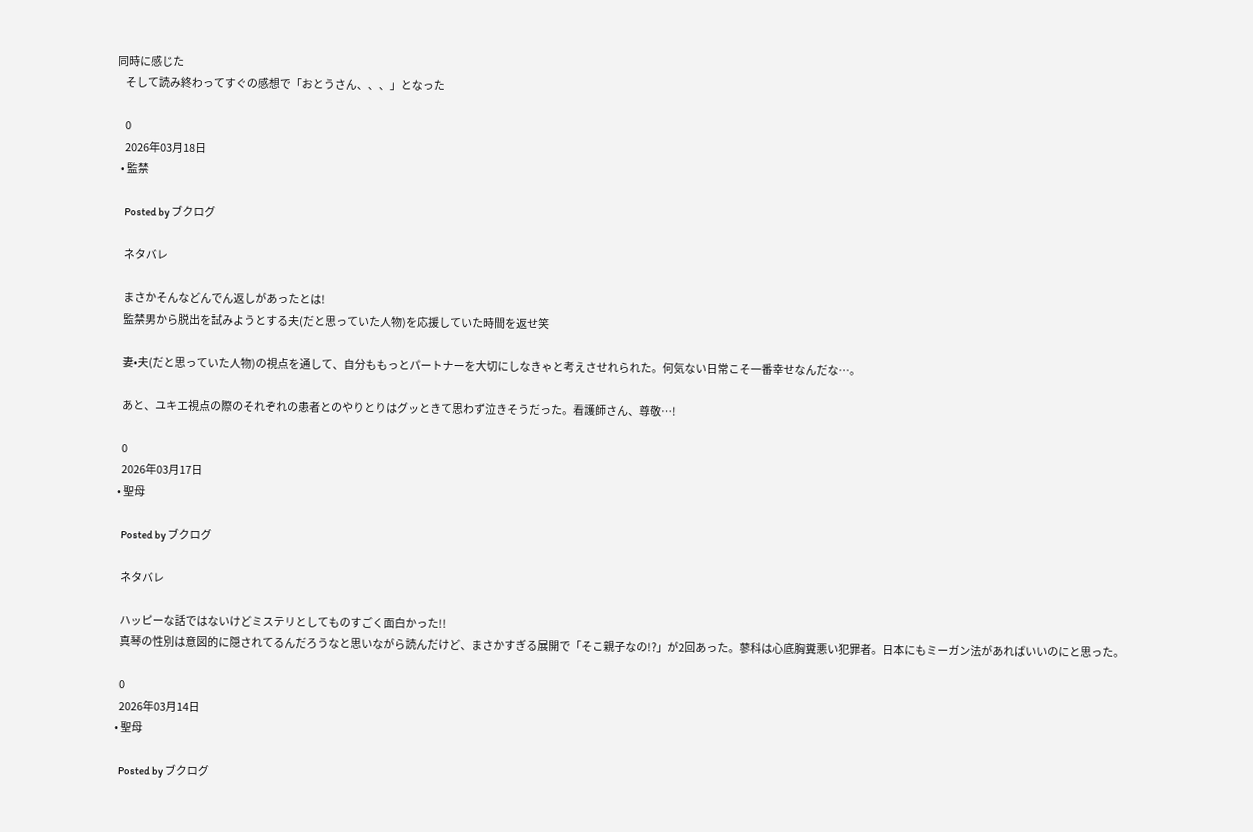同時に感じた
    そして読み終わってすぐの感想で「おとうさん、、、」となった

    0
    2026年03月18日
  • 監禁

    Posted by ブクログ

    ネタバレ

    まさかそんなどんでん返しがあったとは!
    監禁男から脱出を試みようとする夫(だと思っていた人物)を応援していた時間を返せ笑

    妻•夫(だと思っていた人物)の視点を通して、自分ももっとパートナーを大切にしなきゃと考えさせれられた。何気ない日常こそ一番幸せなんだな…。

    あと、ユキエ視点の際のそれぞれの患者とのやりとりはグッときて思わず泣きそうだった。看護師さん、尊敬…!

    0
    2026年03月17日
  • 聖母

    Posted by ブクログ

    ネタバレ

    ハッピーな話ではないけどミステリとしてものすごく面白かった!!
    真琴の性別は意図的に隠されてるんだろうなと思いながら読んだけど、まさかすぎる展開で「そこ親子なの!?」が2回あった。蓼科は心底胸糞悪い犯罪者。日本にもミーガン法があればいいのにと思った。

    0
    2026年03月14日
  • 聖母

    Posted by ブクログ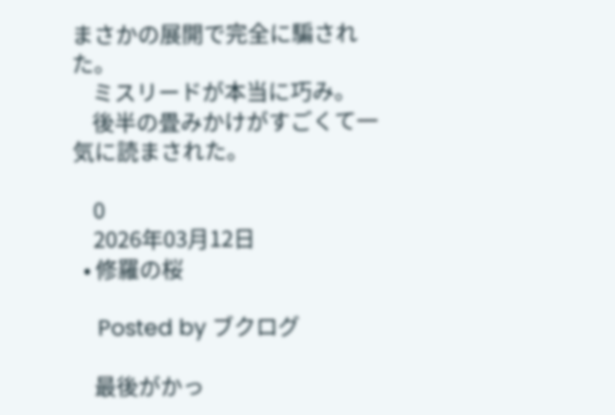まさかの展開で完全に騙された。
    ミスリードが本当に巧み。
    後半の畳みかけがすごくて一気に読まされた。

    0
    2026年03月12日
  • 修羅の桜

    Posted by ブクログ

    最後がかっ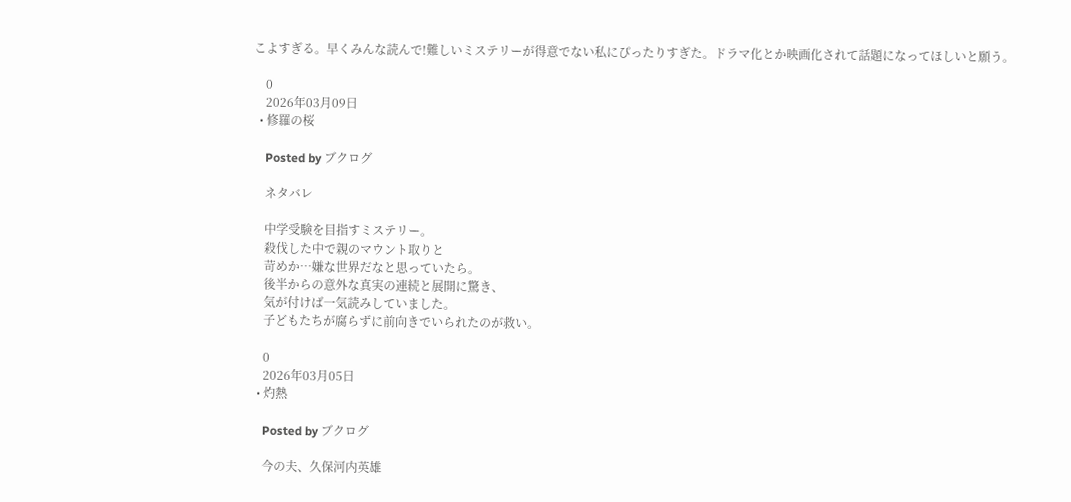こよすぎる。早くみんな読んで!難しいミステリーが得意でない私にぴったりすぎた。ドラマ化とか映画化されて話題になってほしいと願う。

    0
    2026年03月09日
  • 修羅の桜

    Posted by ブクログ

    ネタバレ

    中学受験を目指すミステリー。
    殺伐した中で親のマウント取りと
    苛めか…嫌な世界だなと思っていたら。
    後半からの意外な真実の連続と展開に驚き、
    気が付けば一気読みしていました。
    子どもたちが腐らずに前向きでいられたのが救い。

    0
    2026年03月05日
  • 灼熱

    Posted by ブクログ

    今の夫、久保河内英雄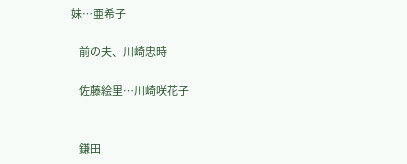妹…亜希子

    前の夫、川崎忠時

    佐藤絵里…川崎咲花子


    鎌田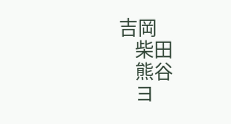吉岡
    柴田
    熊谷
    ヨ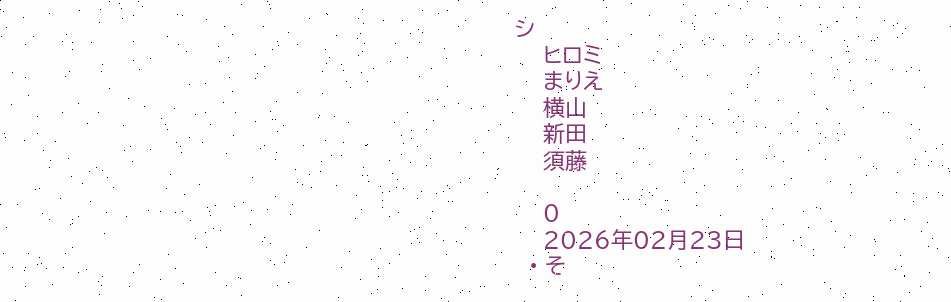シ
    ヒロミ
    まりえ
    横山
    新田
    須藤

    0
    2026年02月23日
  • そ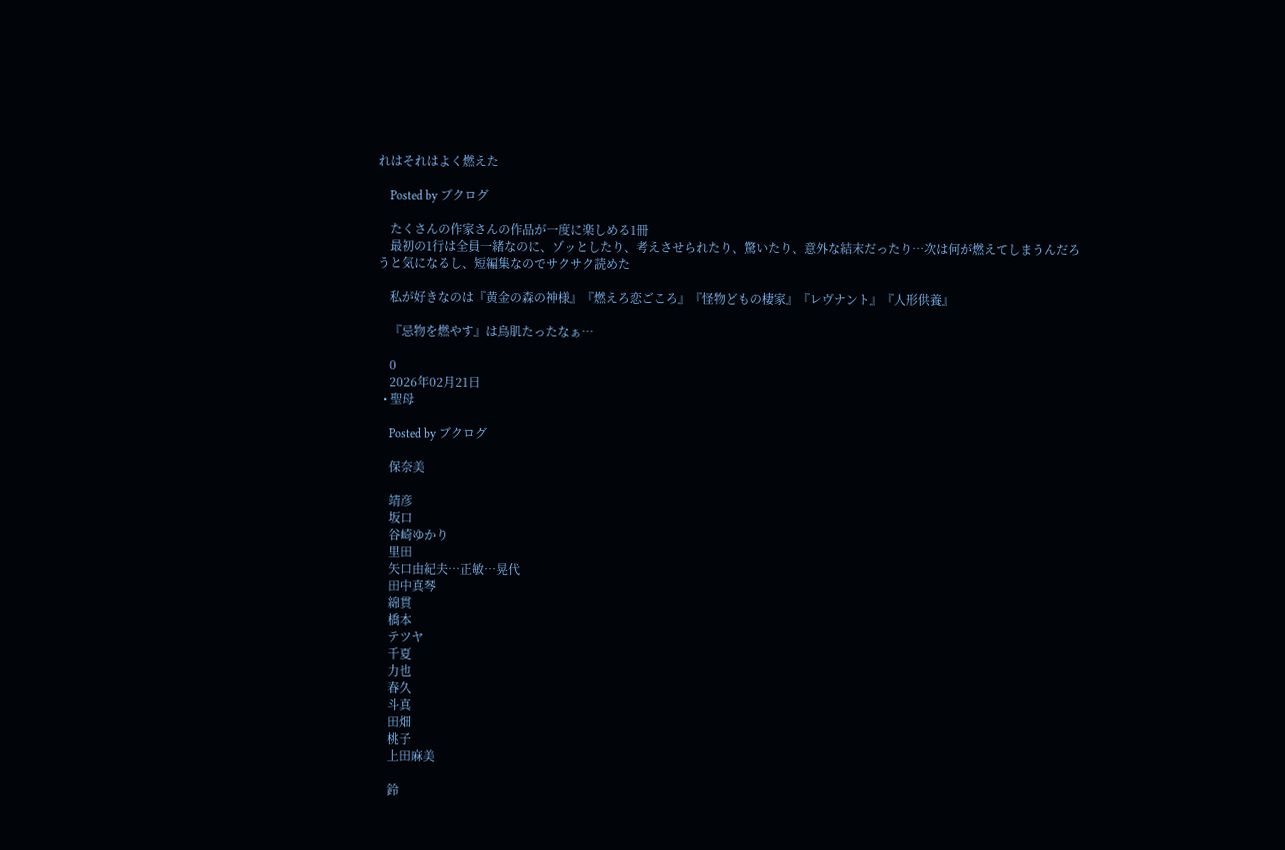れはそれはよく燃えた

    Posted by ブクログ

    たくさんの作家さんの作品が一度に楽しめる1冊
    最初の1行は全員一緒なのに、ゾッとしたり、考えさせられたり、驚いたり、意外な結末だったり…次は何が燃えてしまうんだろうと気になるし、短編集なのでサクサク読めた

    私が好きなのは『黄金の森の神様』『燃えろ恋ごころ』『怪物どもの棲家』『レヴナント』『人形供養』

    『忌物を燃やす』は鳥肌たったなぁ…

    0
    2026年02月21日
  • 聖母

    Posted by ブクログ

    保奈美

    靖彦
    坂口
    谷崎ゆかり
    里田
    矢口由紀夫…正敏…晃代
    田中真琴
    綿貫
    橋本
    テツヤ
    千夏
    力也
    春久
    斗真
    田畑
    桃子
    上田麻美

    鈴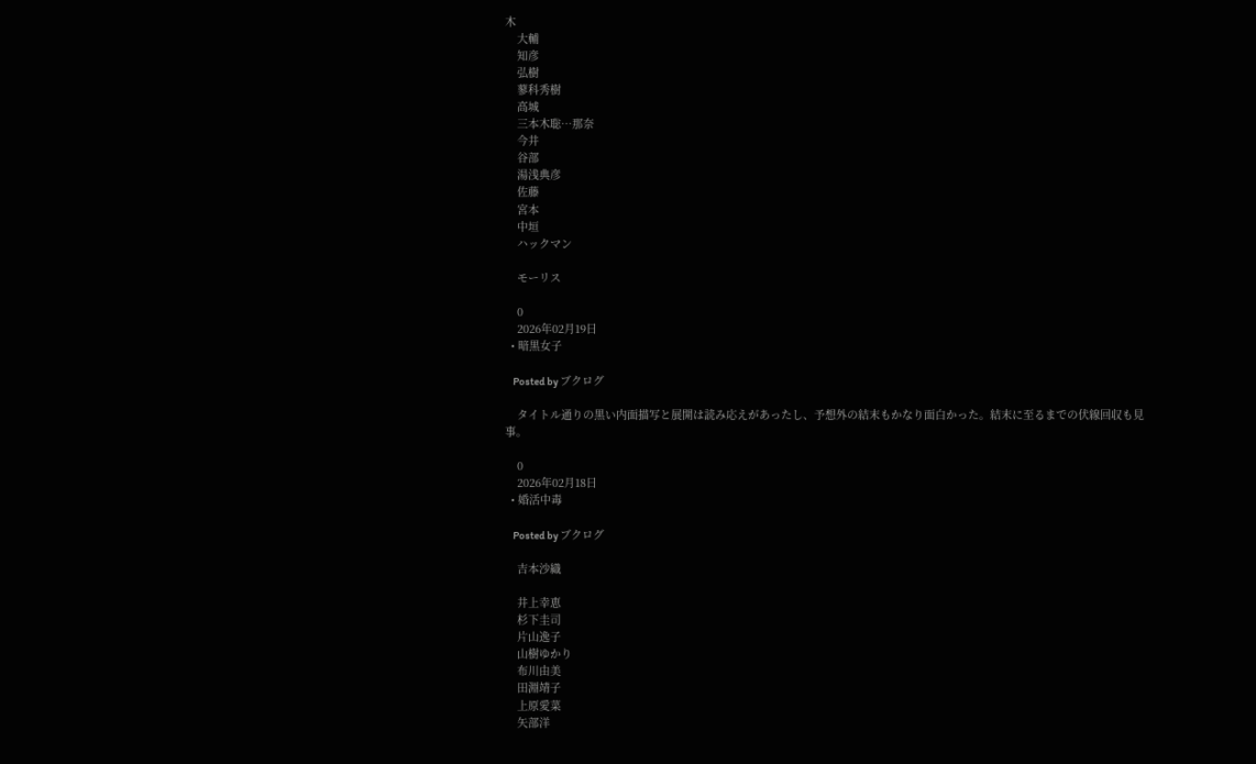木
    大輔
    知彦
    弘樹
    蓼科秀樹
    高城
    三本木聡…那奈
    今井
    谷部
    湯浅典彦
    佐藤
    宮本
    中垣
    ハックマン

    モーリス

    0
    2026年02月19日
  • 暗黒女子

    Posted by ブクログ

    タイトル通りの黒い内面描写と展開は読み応えがあったし、予想外の結末もかなり面白かった。結末に至るまでの伏線回収も見事。

    0
    2026年02月18日
  • 婚活中毒

    Posted by ブクログ

    吉本沙織

    井上幸恵
    杉下圭司
    片山逸子
    山樹ゆかり
    布川由美
    田淵靖子
    上原愛菜
    矢部洋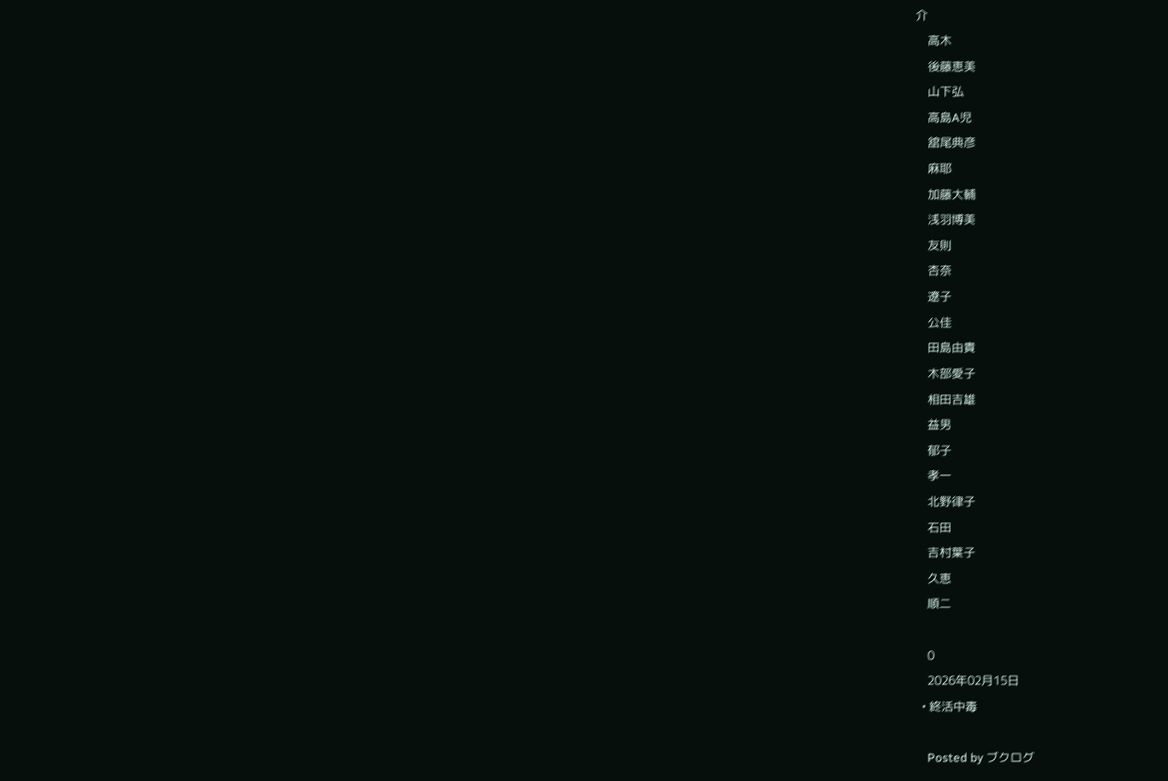介
    高木
    後藤恵美
    山下弘
    高島A児
    舘尾典彦
    麻耶
    加藤大輔
    浅羽博美
    友則
    杏奈
    遼子
    公佳
    田島由貴
    木部愛子
    相田吉雄
    益男
    郁子
    孝一
    北野律子
    石田
    吉村葉子
    久恵
    順二

    0
    2026年02月15日
  • 終活中毒

    Posted by ブクログ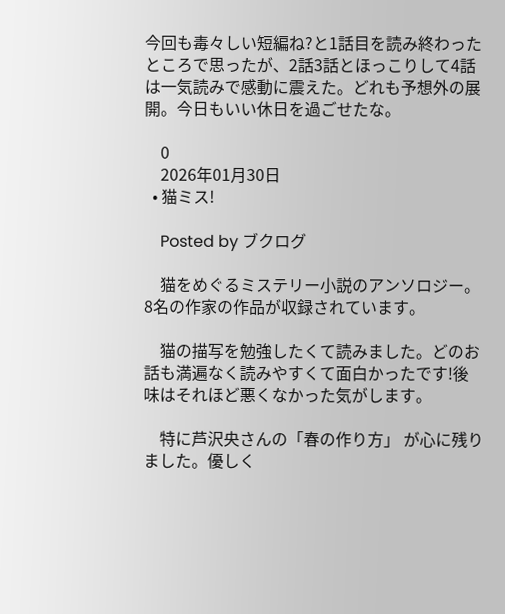今回も毒々しい短編ね?と1話目を読み終わったところで思ったが、2話3話とほっこりして4話は一気読みで感動に震えた。どれも予想外の展開。今日もいい休日を過ごせたな。

    0
    2026年01月30日
  • 猫ミス!

    Posted by ブクログ

    猫をめぐるミステリー小説のアンソロジー。8名の作家の作品が収録されています。

    猫の描写を勉強したくて読みました。どのお話も満遍なく読みやすくて面白かったです!後味はそれほど悪くなかった気がします。

    特に芦沢央さんの「春の作り方」 が心に残りました。優しく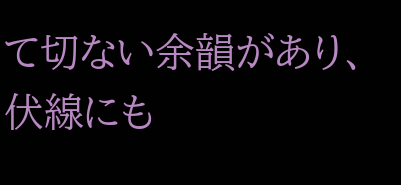て切ない余韻があり、伏線にも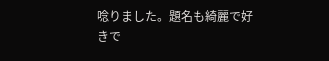唸りました。題名も綺麗で好きで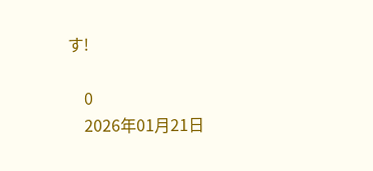す!

    0
    2026年01月21日